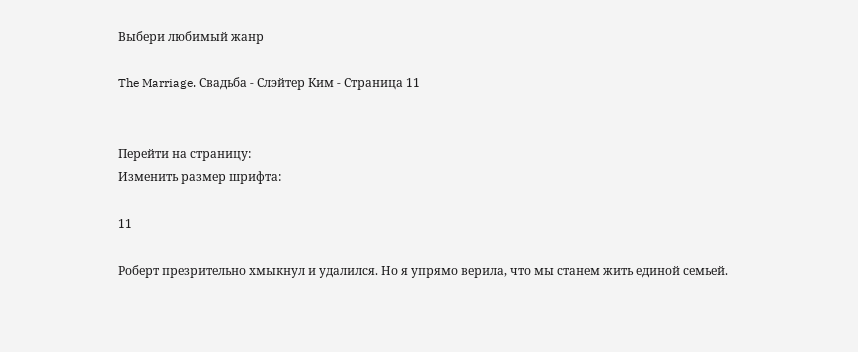Выбери любимый жанр

The Marriage. Свадьба - Слэйтер Ким - Страница 11


Перейти на страницу:
Изменить размер шрифта:

11

Роберт презрительно хмыкнул и удалился. Но я упрямо верила, что мы станем жить единой семьей.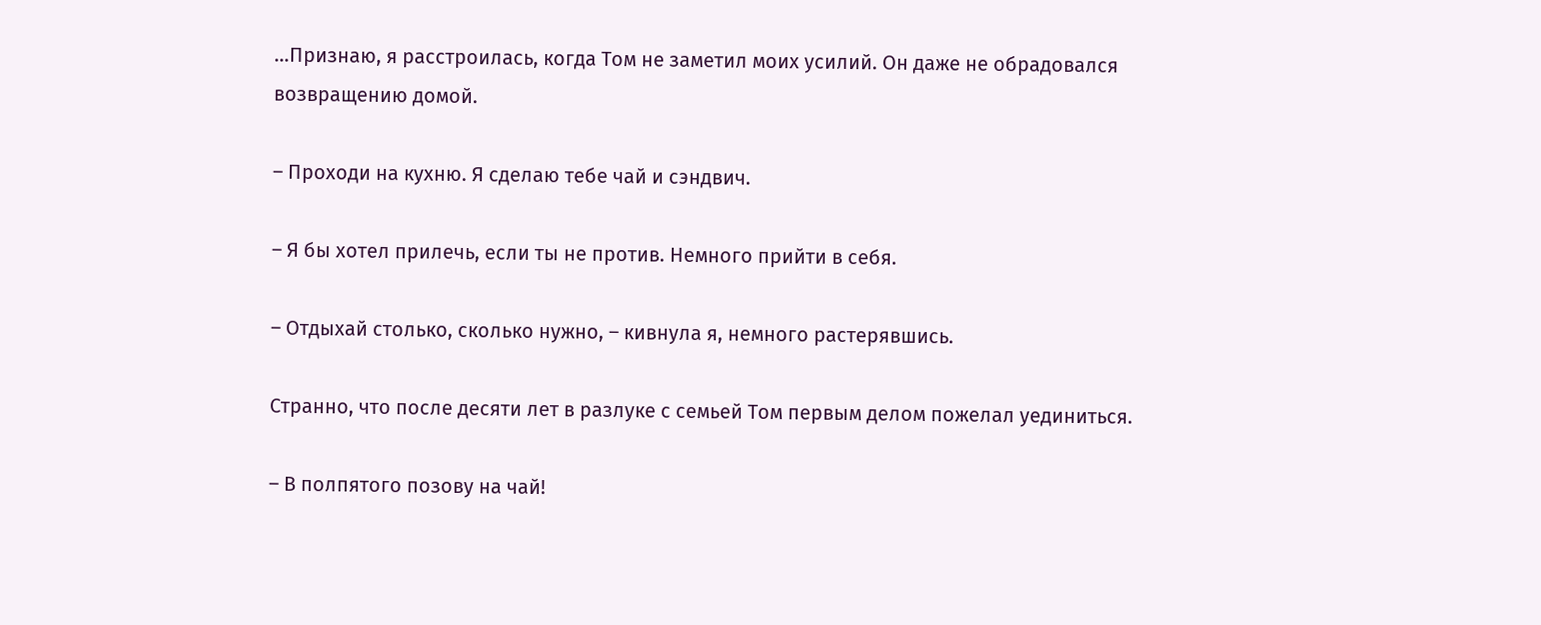…Признаю, я расстроилась, когда Том не заметил моих усилий. Он даже не обрадовался возвращению домой.

– Проходи на кухню. Я сделаю тебе чай и сэндвич.

– Я бы хотел прилечь, если ты не против. Немного прийти в себя.

– Отдыхай столько, сколько нужно, – кивнула я, немного растерявшись.

Странно, что после десяти лет в разлуке с семьей Том первым делом пожелал уединиться.

– В полпятого позову на чай!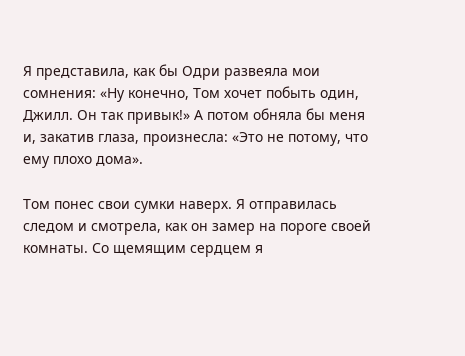Я представила, как бы Одри развеяла мои сомнения: «Ну конечно, Том хочет побыть один, Джилл. Он так привык!» А потом обняла бы меня и, закатив глаза, произнесла: «Это не потому, что ему плохо дома».

Том понес свои сумки наверх. Я отправилась следом и смотрела, как он замер на пороге своей комнаты. Со щемящим сердцем я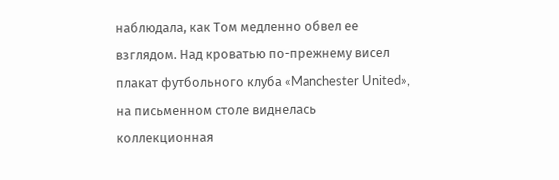наблюдала, как Том медленно обвел ее взглядом. Над кроватью по-прежнему висел плакат футбольного клуба «Manchester United», на письменном столе виднелась коллекционная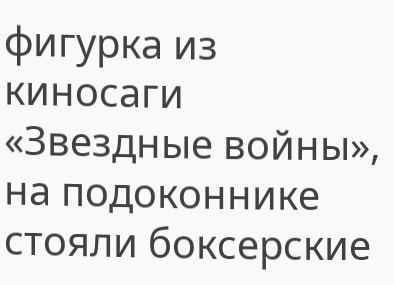фигурка из киносаги «Звездные войны», на подоконнике стояли боксерские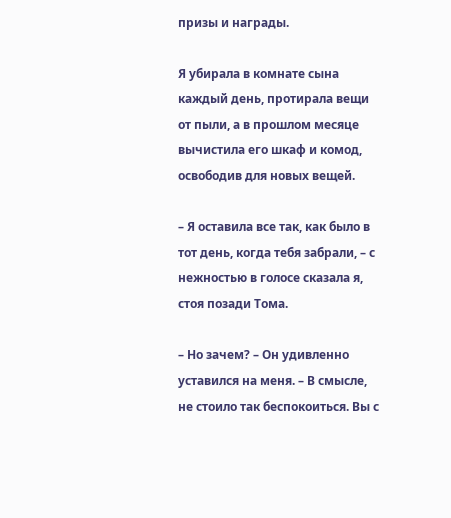призы и награды.

Я убирала в комнате сына каждый день, протирала вещи от пыли, а в прошлом месяце вычистила его шкаф и комод, освободив для новых вещей.

– Я оставила все так, как было в тот день, когда тебя забрали, – с нежностью в голосе сказала я, стоя позади Тома.

– Но зачем? – Он удивленно уставился на меня. – В смысле, не стоило так беспокоиться. Вы с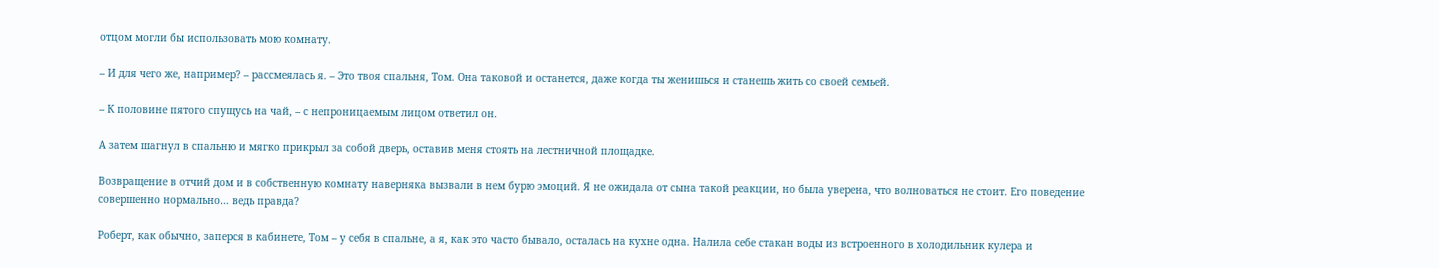отцом могли бы использовать мою комнату.

– И для чего же, например? – рассмеялась я. – Это твоя спальня, Том. Она таковой и останется, даже когда ты женишься и станешь жить со своей семьей.

– К половине пятого спущусь на чай, – с непроницаемым лицом ответил он.

А затем шагнул в спальню и мягко прикрыл за собой дверь, оставив меня стоять на лестничной площадке.

Возвращение в отчий дом и в собственную комнату наверняка вызвали в нем бурю эмоций. Я не ожидала от сына такой реакции, но была уверена, что волноваться не стоит. Его поведение совершенно нормально… ведь правда?

Роберт, как обычно, заперся в кабинете, Том – у себя в спальне, а я, как это часто бывало, осталась на кухне одна. Налила себе стакан воды из встроенного в холодильник кулера и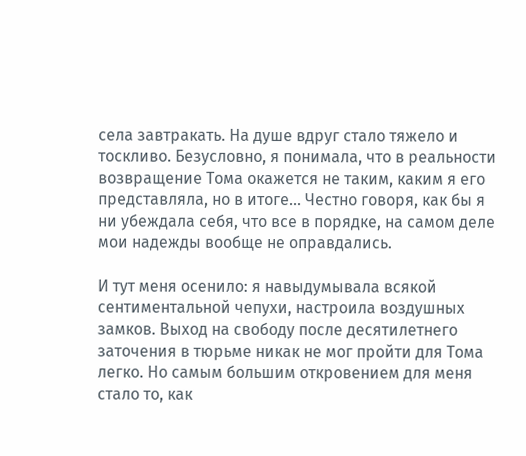села завтракать. На душе вдруг стало тяжело и тоскливо. Безусловно, я понимала, что в реальности возвращение Тома окажется не таким, каким я его представляла, но в итоге… Честно говоря, как бы я ни убеждала себя, что все в порядке, на самом деле мои надежды вообще не оправдались.

И тут меня осенило: я навыдумывала всякой сентиментальной чепухи, настроила воздушных замков. Выход на свободу после десятилетнего заточения в тюрьме никак не мог пройти для Тома легко. Но самым большим откровением для меня стало то, как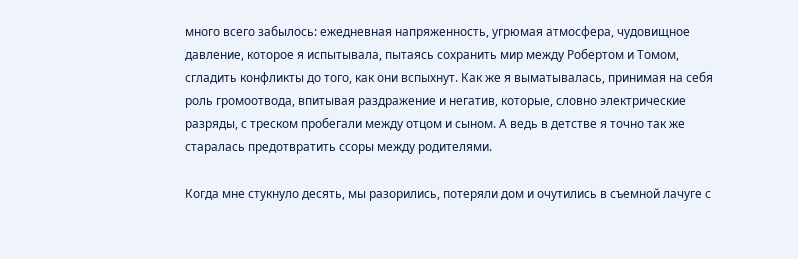много всего забылось: ежедневная напряженность, угрюмая атмосфера, чудовищное давление, которое я испытывала, пытаясь сохранить мир между Робертом и Томом, сгладить конфликты до того, как они вспыхнут. Как же я выматывалась, принимая на себя роль громоотвода, впитывая раздражение и негатив, которые, словно электрические разряды, с треском пробегали между отцом и сыном. А ведь в детстве я точно так же старалась предотвратить ссоры между родителями.

Когда мне стукнуло десять, мы разорились, потеряли дом и очутились в съемной лачуге с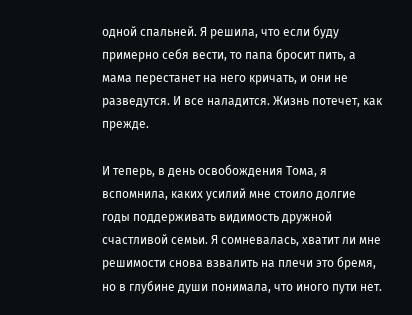одной спальней. Я решила, что если буду примерно себя вести, то папа бросит пить, а мама перестанет на него кричать, и они не разведутся. И все наладится. Жизнь потечет, как прежде.

И теперь, в день освобождения Тома, я вспомнила, каких усилий мне стоило долгие годы поддерживать видимость дружной счастливой семьи. Я сомневалась, хватит ли мне решимости снова взвалить на плечи это бремя, но в глубине души понимала, что иного пути нет.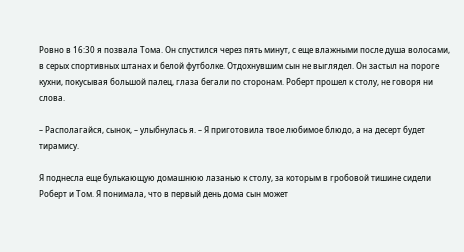Ровно в 16:30 я позвала Тома. Он спустился через пять минут, с еще влажными после душа волосами, в серых спортивных штанах и белой футболке. Отдохнувшим сын не выглядел. Он застыл на пороге кухни, покусывая большой палец, глаза бегали по сторонам. Роберт прошел к столу, не говоря ни слова.

– Располагайся, сынок, – улыбнулась я. – Я приготовила твое любимое блюдо, а на десерт будет тирамису.

Я поднесла еще булькающую домашнюю лазанью к столу, за которым в гробовой тишине сидели Роберт и Том. Я понимала, что в первый день дома сын может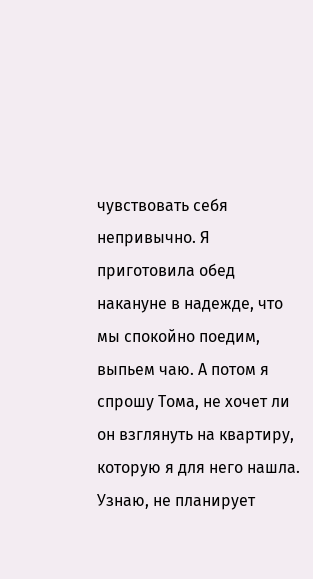чувствовать себя непривычно. Я приготовила обед накануне в надежде, что мы спокойно поедим, выпьем чаю. А потом я спрошу Тома, не хочет ли он взглянуть на квартиру, которую я для него нашла. Узнаю, не планирует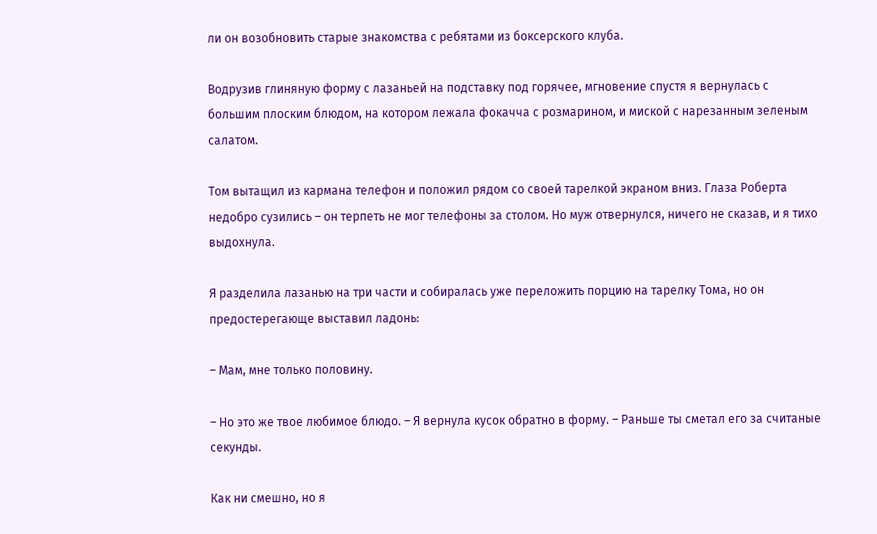ли он возобновить старые знакомства с ребятами из боксерского клуба.

Водрузив глиняную форму с лазаньей на подставку под горячее, мгновение спустя я вернулась с большим плоским блюдом, на котором лежала фокачча с розмарином, и миской с нарезанным зеленым салатом.

Том вытащил из кармана телефон и положил рядом со своей тарелкой экраном вниз. Глаза Роберта недобро сузились – он терпеть не мог телефоны за столом. Но муж отвернулся, ничего не сказав, и я тихо выдохнула.

Я разделила лазанью на три части и собиралась уже переложить порцию на тарелку Тома, но он предостерегающе выставил ладонь:

– Мам, мне только половину.

– Но это же твое любимое блюдо. – Я вернула кусок обратно в форму. – Раньше ты сметал его за считаные секунды.

Как ни смешно, но я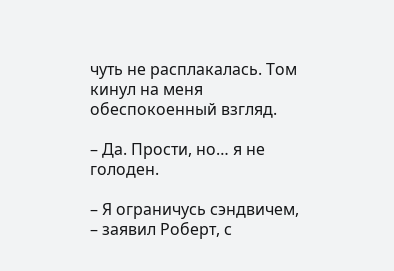чуть не расплакалась. Том кинул на меня обеспокоенный взгляд.

– Да. Прости, но… я не голоден.

– Я ограничусь сэндвичем, – заявил Роберт, с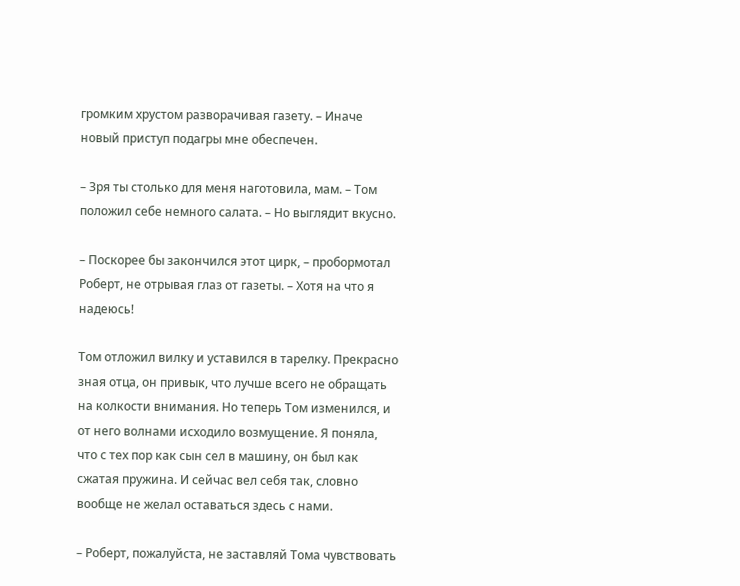громким хрустом разворачивая газету. – Иначе новый приступ подагры мне обеспечен.

– Зря ты столько для меня наготовила, мам. – Том положил себе немного салата. – Но выглядит вкусно.

– Поскорее бы закончился этот цирк, – пробормотал Роберт, не отрывая глаз от газеты. – Хотя на что я надеюсь!

Том отложил вилку и уставился в тарелку. Прекрасно зная отца, он привык, что лучше всего не обращать на колкости внимания. Но теперь Том изменился, и от него волнами исходило возмущение. Я поняла, что с тех пор как сын сел в машину, он был как сжатая пружина. И сейчас вел себя так, словно вообще не желал оставаться здесь с нами.

– Роберт, пожалуйста, не заставляй Тома чувствовать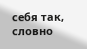себя так, словно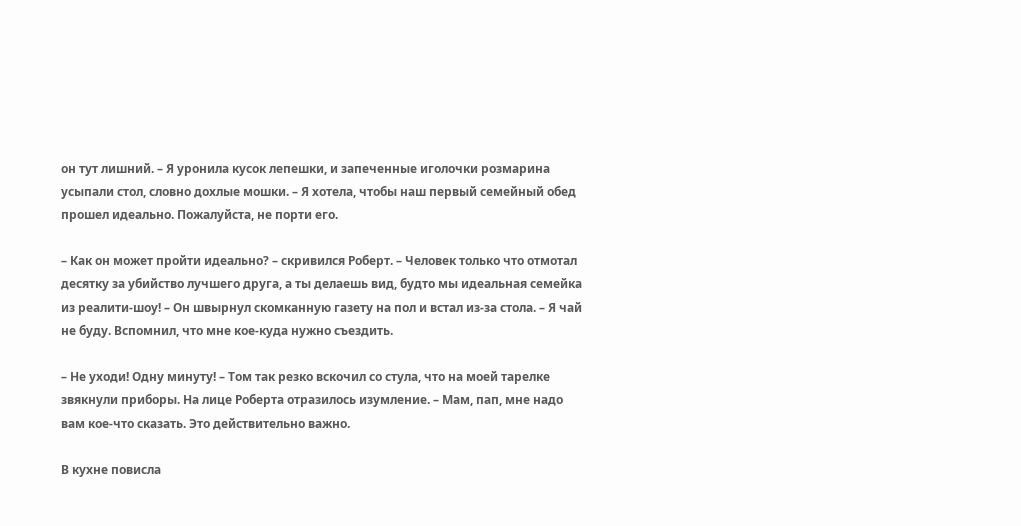он тут лишний. – Я уронила кусок лепешки, и запеченные иголочки розмарина усыпали стол, словно дохлые мошки. – Я хотела, чтобы наш первый семейный обед прошел идеально. Пожалуйста, не порти его.

– Как он может пройти идеально? – скривился Роберт. – Человек только что отмотал десятку за убийство лучшего друга, а ты делаешь вид, будто мы идеальная семейка из реалити-шоу! – Он швырнул скомканную газету на пол и встал из-за стола. – Я чай не буду. Вспомнил, что мне кое-куда нужно съездить.

– Не уходи! Одну минуту! – Том так резко вскочил со стула, что на моей тарелке звякнули приборы. На лице Роберта отразилось изумление. – Мам, пап, мне надо вам кое-что сказать. Это действительно важно.

В кухне повисла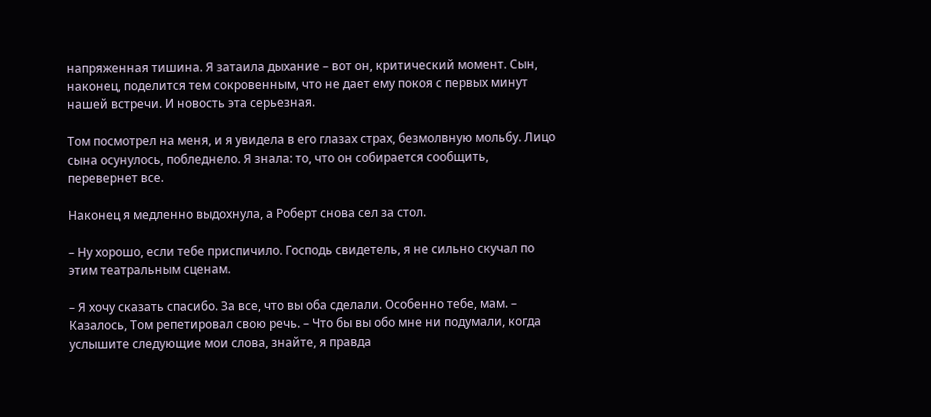напряженная тишина. Я затаила дыхание – вот он, критический момент. Сын, наконец, поделится тем сокровенным, что не дает ему покоя с первых минут нашей встречи. И новость эта серьезная.

Том посмотрел на меня, и я увидела в его глазах страх, безмолвную мольбу. Лицо сына осунулось, побледнело. Я знала: то, что он собирается сообщить, перевернет все.

Наконец я медленно выдохнула, а Роберт снова сел за стол.

– Ну хорошо, если тебе приспичило. Господь свидетель, я не сильно скучал по этим театральным сценам.

– Я хочу сказать спасибо. За все, что вы оба сделали. Особенно тебе, мам. – Казалось, Том репетировал свою речь. – Что бы вы обо мне ни подумали, когда услышите следующие мои слова, знайте, я правда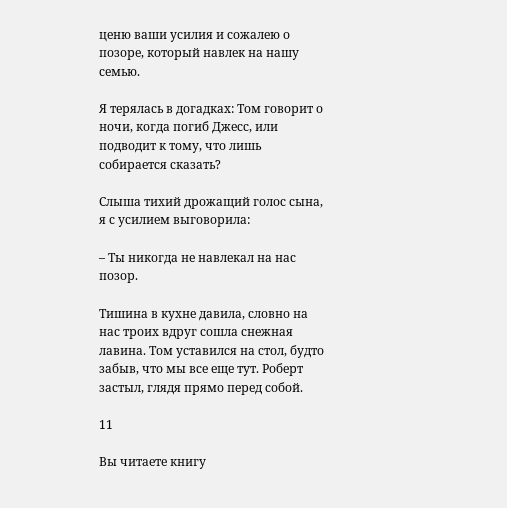ценю ваши усилия и сожалею о позоре, который навлек на нашу семью.

Я терялась в догадках: Том говорит о ночи, когда погиб Джесс, или подводит к тому, что лишь собирается сказать?

Слыша тихий дрожащий голос сына, я с усилием выговорила:

– Ты никогда не навлекал на нас позор.

Тишина в кухне давила, словно на нас троих вдруг сошла снежная лавина. Том уставился на стол, будто забыв, что мы все еще тут. Роберт застыл, глядя прямо перед собой.

11

Вы читаете книгу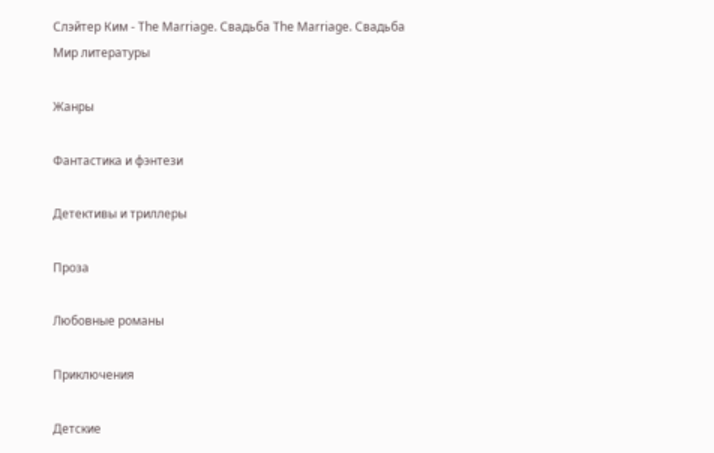Слэйтер Ким - The Marriage. Свадьба The Marriage. Свадьба
Мир литературы

Жанры

Фантастика и фэнтези

Детективы и триллеры

Проза

Любовные романы

Приключения

Детские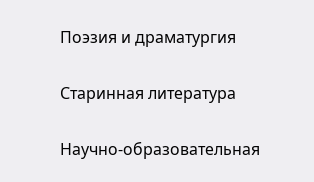Поэзия и драматургия

Старинная литература

Научно-образовательная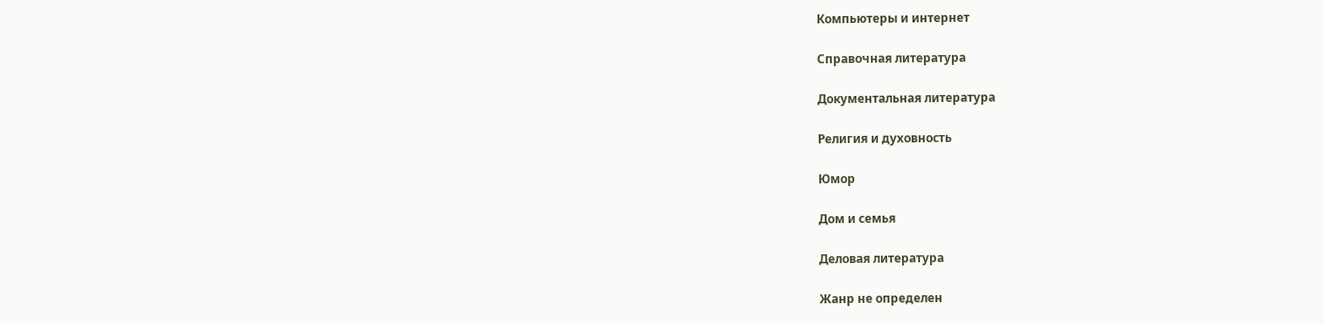Компьютеры и интернет

Справочная литература

Документальная литература

Религия и духовность

Юмор

Дом и семья

Деловая литература

Жанр не определен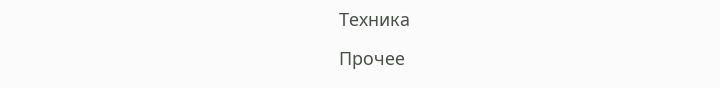Техника

Прочее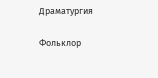Драматургия

Фольклор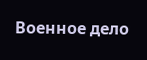Военное дело